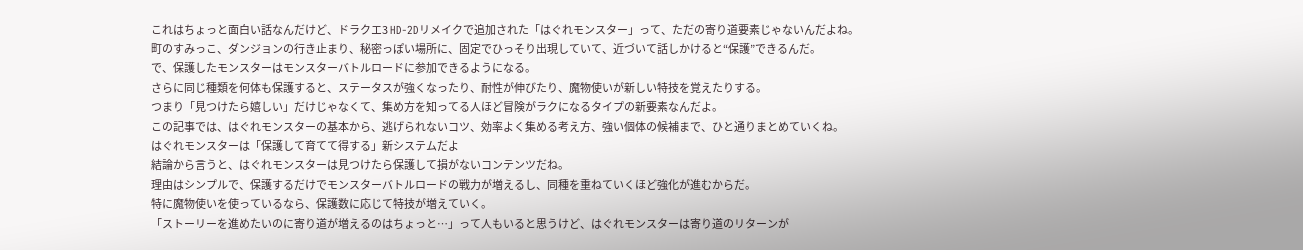これはちょっと面白い話なんだけど、ドラクエ3 HD-2Dリメイクで追加された「はぐれモンスター」って、ただの寄り道要素じゃないんだよね。
町のすみっこ、ダンジョンの行き止まり、秘密っぽい場所に、固定でひっそり出現していて、近づいて話しかけると“保護”できるんだ。
で、保護したモンスターはモンスターバトルロードに参加できるようになる。
さらに同じ種類を何体も保護すると、ステータスが強くなったり、耐性が伸びたり、魔物使いが新しい特技を覚えたりする。
つまり「見つけたら嬉しい」だけじゃなくて、集め方を知ってる人ほど冒険がラクになるタイプの新要素なんだよ。
この記事では、はぐれモンスターの基本から、逃げられないコツ、効率よく集める考え方、強い個体の候補まで、ひと通りまとめていくね。
はぐれモンスターは「保護して育てて得する」新システムだよ
結論から言うと、はぐれモンスターは見つけたら保護して損がないコンテンツだね。
理由はシンプルで、保護するだけでモンスターバトルロードの戦力が増えるし、同種を重ねていくほど強化が進むからだ。
特に魔物使いを使っているなら、保護数に応じて特技が増えていく。
「ストーリーを進めたいのに寄り道が増えるのはちょっと…」って人もいると思うけど、はぐれモンスターは寄り道のリターンが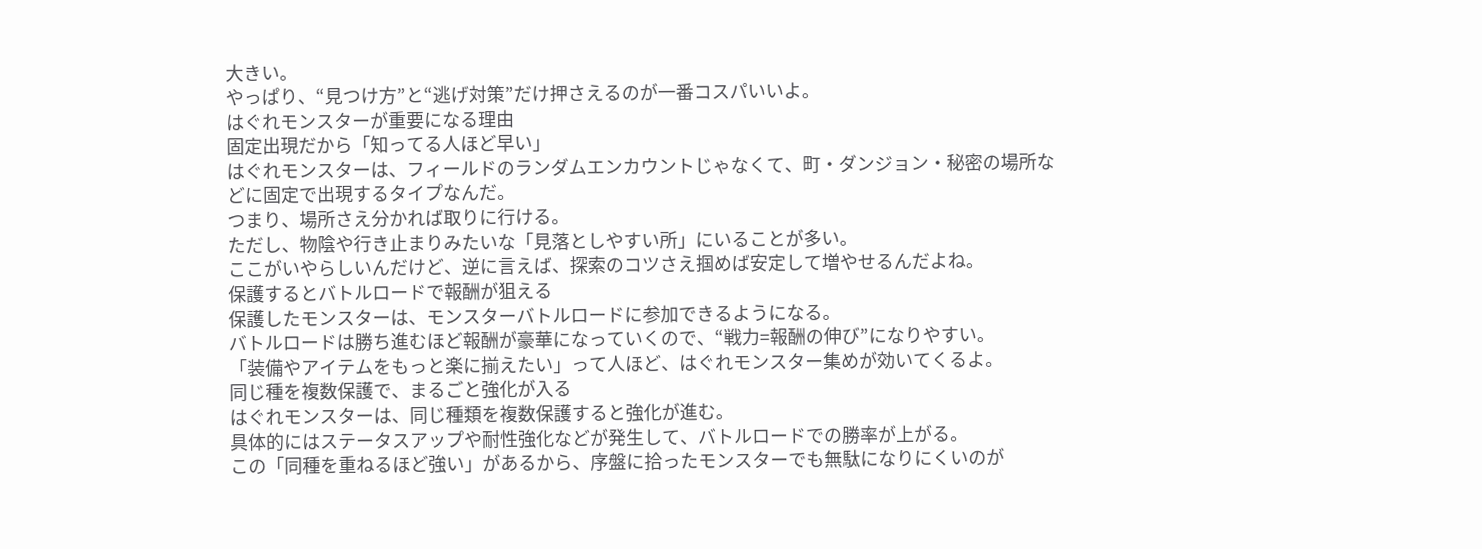大きい。
やっぱり、“見つけ方”と“逃げ対策”だけ押さえるのが一番コスパいいよ。
はぐれモンスターが重要になる理由
固定出現だから「知ってる人ほど早い」
はぐれモンスターは、フィールドのランダムエンカウントじゃなくて、町・ダンジョン・秘密の場所などに固定で出現するタイプなんだ。
つまり、場所さえ分かれば取りに行ける。
ただし、物陰や行き止まりみたいな「見落としやすい所」にいることが多い。
ここがいやらしいんだけど、逆に言えば、探索のコツさえ掴めば安定して増やせるんだよね。
保護するとバトルロードで報酬が狙える
保護したモンスターは、モンスターバトルロードに参加できるようになる。
バトルロードは勝ち進むほど報酬が豪華になっていくので、“戦力=報酬の伸び”になりやすい。
「装備やアイテムをもっと楽に揃えたい」って人ほど、はぐれモンスター集めが効いてくるよ。
同じ種を複数保護で、まるごと強化が入る
はぐれモンスターは、同じ種類を複数保護すると強化が進む。
具体的にはステータスアップや耐性強化などが発生して、バトルロードでの勝率が上がる。
この「同種を重ねるほど強い」があるから、序盤に拾ったモンスターでも無駄になりにくいのが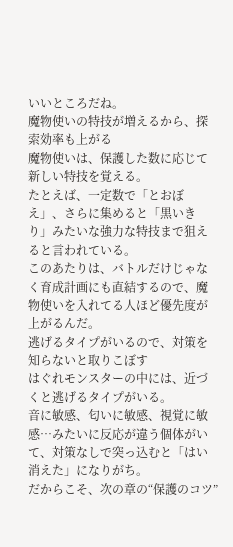いいところだね。
魔物使いの特技が増えるから、探索効率も上がる
魔物使いは、保護した数に応じて新しい特技を覚える。
たとえば、一定数で「とおぼえ」、さらに集めると「黒いきり」みたいな強力な特技まで狙えると言われている。
このあたりは、バトルだけじゃなく育成計画にも直結するので、魔物使いを入れてる人ほど優先度が上がるんだ。
逃げるタイプがいるので、対策を知らないと取りこぼす
はぐれモンスターの中には、近づくと逃げるタイプがいる。
音に敏感、匂いに敏感、視覚に敏感…みたいに反応が違う個体がいて、対策なしで突っ込むと「はい消えた」になりがち。
だからこそ、次の章の“保護のコツ”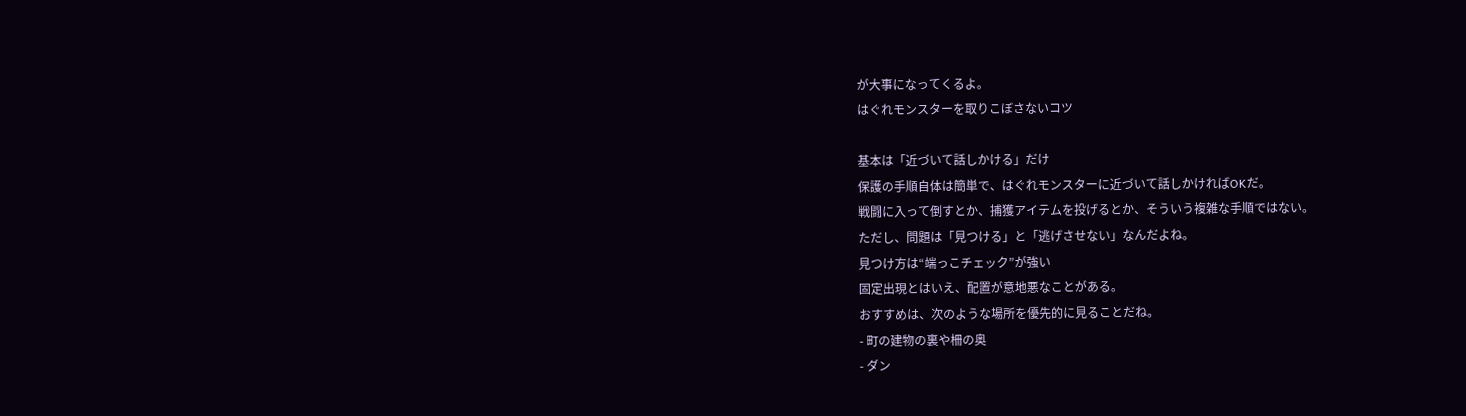が大事になってくるよ。
はぐれモンスターを取りこぼさないコツ

基本は「近づいて話しかける」だけ
保護の手順自体は簡単で、はぐれモンスターに近づいて話しかければOKだ。
戦闘に入って倒すとか、捕獲アイテムを投げるとか、そういう複雑な手順ではない。
ただし、問題は「見つける」と「逃げさせない」なんだよね。
見つけ方は“端っこチェック”が強い
固定出現とはいえ、配置が意地悪なことがある。
おすすめは、次のような場所を優先的に見ることだね。
- 町の建物の裏や柵の奥
- ダン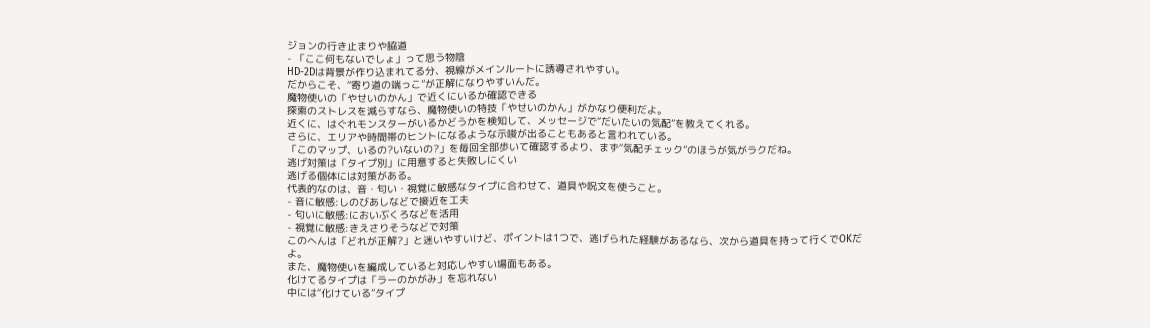ジョンの行き止まりや脇道
- 「ここ何もないでしょ」って思う物陰
HD-2Dは背景が作り込まれてる分、視線がメインルートに誘導されやすい。
だからこそ、“寄り道の端っこ”が正解になりやすいんだ。
魔物使いの「やせいのかん」で近くにいるか確認できる
探索のストレスを減らすなら、魔物使いの特技「やせいのかん」がかなり便利だよ。
近くに、はぐれモンスターがいるかどうかを検知して、メッセージで“だいたいの気配”を教えてくれる。
さらに、エリアや時間帯のヒントになるような示唆が出ることもあると言われている。
「このマップ、いるの?いないの?」を毎回全部歩いて確認するより、まず“気配チェック”のほうが気がラクだね。
逃げ対策は「タイプ別」に用意すると失敗しにくい
逃げる個体には対策がある。
代表的なのは、音・匂い・視覚に敏感なタイプに合わせて、道具や呪文を使うこと。
- 音に敏感:しのびあしなどで接近を工夫
- 匂いに敏感:においぶくろなどを活用
- 視覚に敏感:きえさりそうなどで対策
このへんは「どれが正解?」と迷いやすいけど、ポイントは1つで、逃げられた経験があるなら、次から道具を持って行くでOKだよ。
また、魔物使いを編成していると対応しやすい場面もある。
化けてるタイプは「ラーのかがみ」を忘れない
中には“化けている”タイプ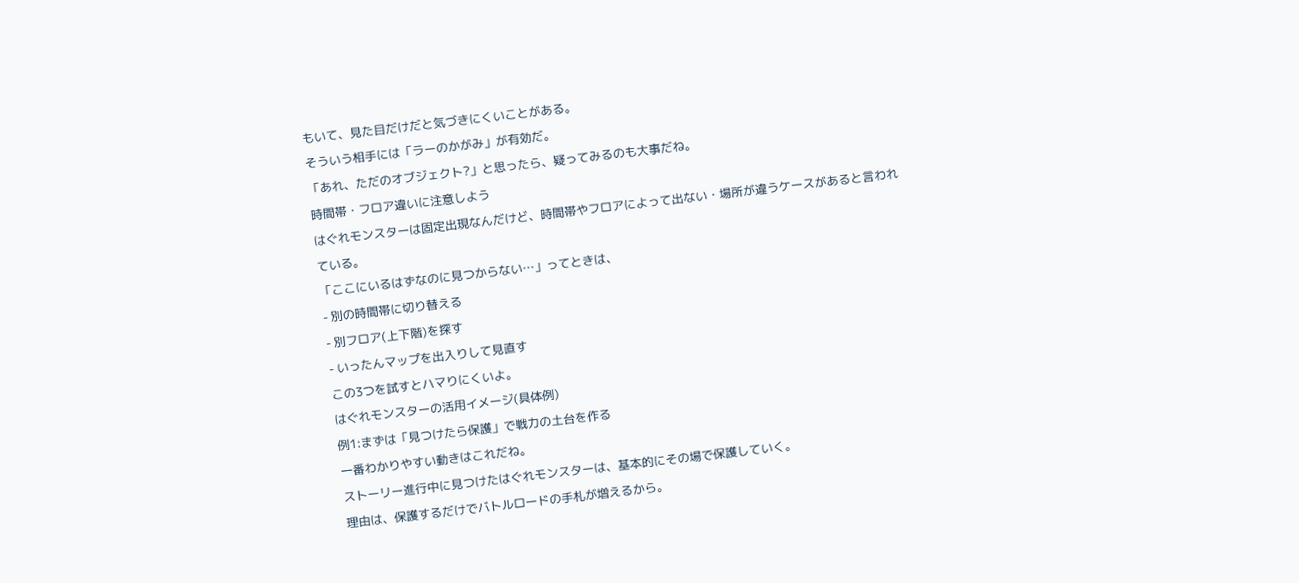もいて、見た目だけだと気づきにくいことがある。
そういう相手には「ラーのかがみ」が有効だ。
「あれ、ただのオブジェクト?」と思ったら、疑ってみるのも大事だね。
時間帯・フロア違いに注意しよう
はぐれモンスターは固定出現なんだけど、時間帯やフロアによって出ない・場所が違うケースがあると言われている。
「ここにいるはずなのに見つからない…」ってときは、
- 別の時間帯に切り替える
- 別フロア(上下階)を探す
- いったんマップを出入りして見直す
この3つを試すとハマりにくいよ。
はぐれモンスターの活用イメージ(具体例)
例1:まずは「見つけたら保護」で戦力の土台を作る
一番わかりやすい動きはこれだね。
ストーリー進行中に見つけたはぐれモンスターは、基本的にその場で保護していく。
理由は、保護するだけでバトルロードの手札が増えるから。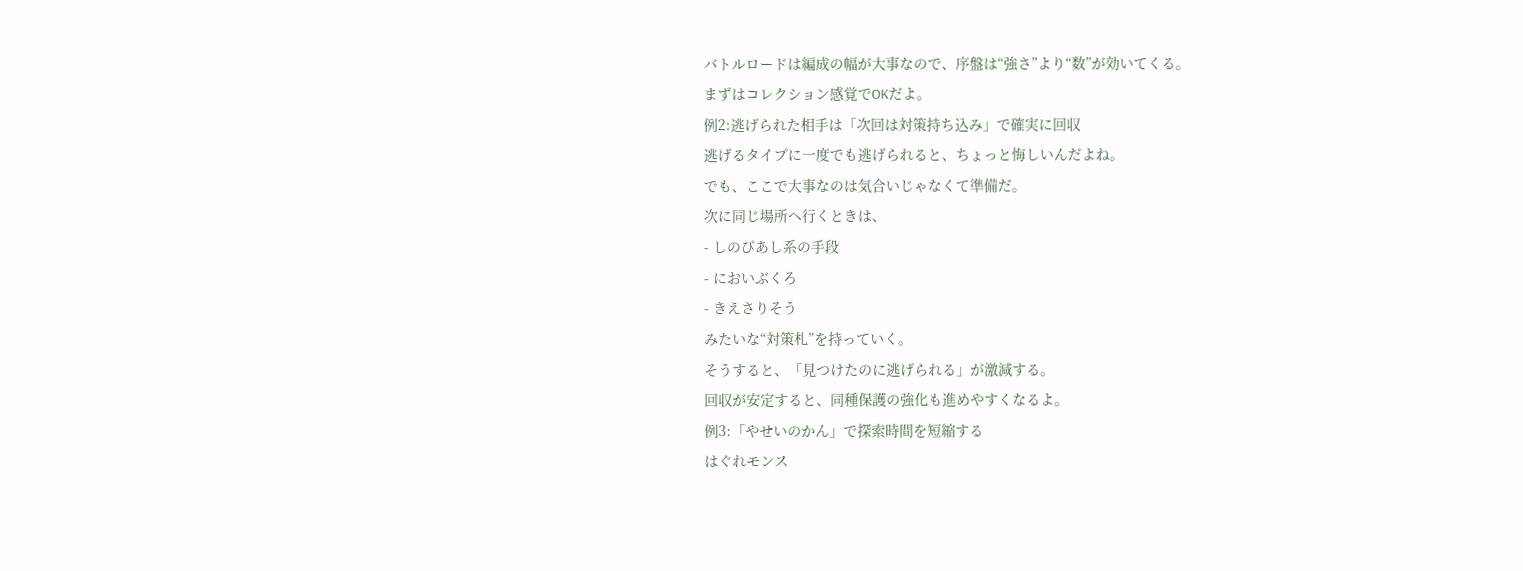バトルロードは編成の幅が大事なので、序盤は“強さ”より“数”が効いてくる。
まずはコレクション感覚でOKだよ。
例2:逃げられた相手は「次回は対策持ち込み」で確実に回収
逃げるタイプに一度でも逃げられると、ちょっと悔しいんだよね。
でも、ここで大事なのは気合いじゃなくて準備だ。
次に同じ場所へ行くときは、
- しのびあし系の手段
- においぶくろ
- きえさりそう
みたいな“対策札”を持っていく。
そうすると、「見つけたのに逃げられる」が激減する。
回収が安定すると、同種保護の強化も進めやすくなるよ。
例3:「やせいのかん」で探索時間を短縮する
はぐれモンス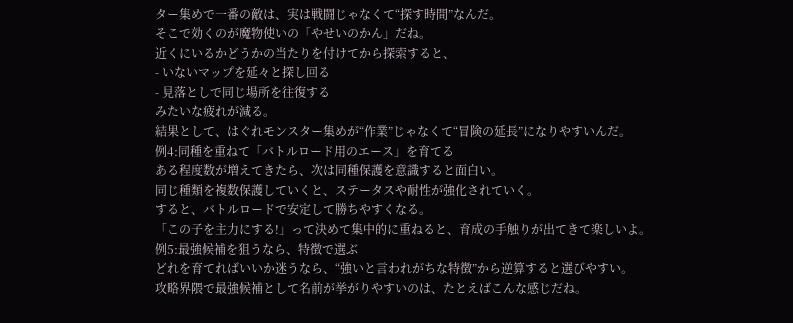ター集めで一番の敵は、実は戦闘じゃなくて“探す時間”なんだ。
そこで効くのが魔物使いの「やせいのかん」だね。
近くにいるかどうかの当たりを付けてから探索すると、
- いないマップを延々と探し回る
- 見落としで同じ場所を往復する
みたいな疲れが減る。
結果として、はぐれモンスター集めが“作業”じゃなくて“冒険の延長”になりやすいんだ。
例4:同種を重ねて「バトルロード用のエース」を育てる
ある程度数が増えてきたら、次は同種保護を意識すると面白い。
同じ種類を複数保護していくと、ステータスや耐性が強化されていく。
すると、バトルロードで安定して勝ちやすくなる。
「この子を主力にする!」って決めて集中的に重ねると、育成の手触りが出てきて楽しいよ。
例5:最強候補を狙うなら、特徴で選ぶ
どれを育てればいいか迷うなら、“強いと言われがちな特徴”から逆算すると選びやすい。
攻略界隈で最強候補として名前が挙がりやすいのは、たとえばこんな感じだね。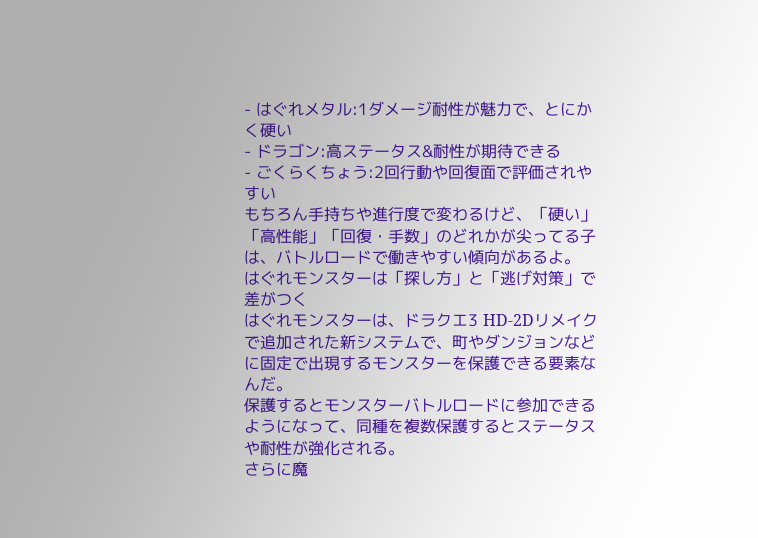- はぐれメタル:1ダメージ耐性が魅力で、とにかく硬い
- ドラゴン:高ステータス&耐性が期待できる
- ごくらくちょう:2回行動や回復面で評価されやすい
もちろん手持ちや進行度で変わるけど、「硬い」「高性能」「回復・手数」のどれかが尖ってる子は、バトルロードで働きやすい傾向があるよ。
はぐれモンスターは「探し方」と「逃げ対策」で差がつく
はぐれモンスターは、ドラクエ3 HD-2Dリメイクで追加された新システムで、町やダンジョンなどに固定で出現するモンスターを保護できる要素なんだ。
保護するとモンスターバトルロードに参加できるようになって、同種を複数保護するとステータスや耐性が強化される。
さらに魔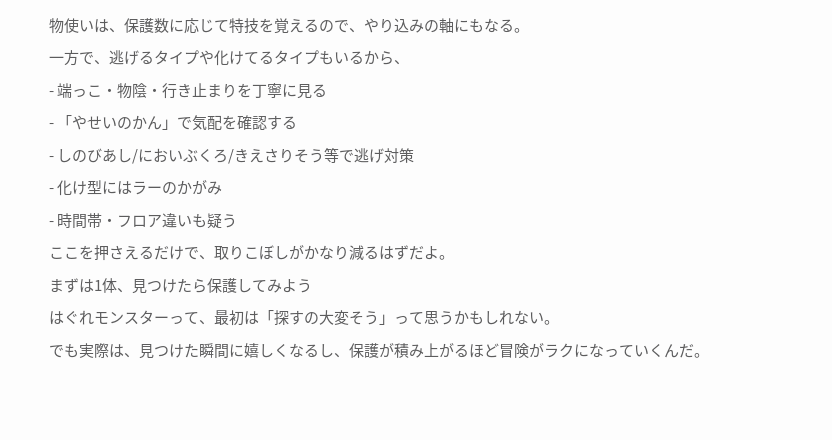物使いは、保護数に応じて特技を覚えるので、やり込みの軸にもなる。
一方で、逃げるタイプや化けてるタイプもいるから、
- 端っこ・物陰・行き止まりを丁寧に見る
- 「やせいのかん」で気配を確認する
- しのびあし/においぶくろ/きえさりそう等で逃げ対策
- 化け型にはラーのかがみ
- 時間帯・フロア違いも疑う
ここを押さえるだけで、取りこぼしがかなり減るはずだよ。
まずは1体、見つけたら保護してみよう
はぐれモンスターって、最初は「探すの大変そう」って思うかもしれない。
でも実際は、見つけた瞬間に嬉しくなるし、保護が積み上がるほど冒険がラクになっていくんだ。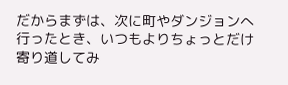だからまずは、次に町やダンジョンへ行ったとき、いつもよりちょっとだけ寄り道してみ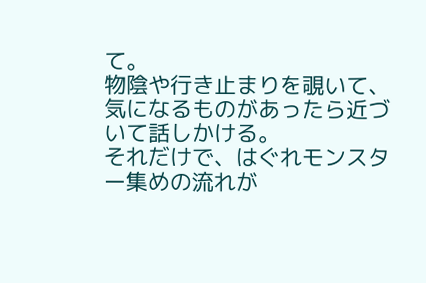て。
物陰や行き止まりを覗いて、気になるものがあったら近づいて話しかける。
それだけで、はぐれモンスター集めの流れが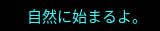自然に始まるよ。